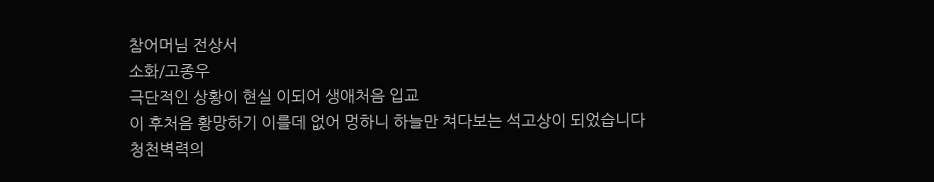참어머님 전상서
소화/고종우
극단적인 상황이 현실 이되어 생애처음 입교
이 후처음 황망하기 이를데 없어 멍하니 하늘만 쳐다보는 석고상이 되었습니다
청천벽력의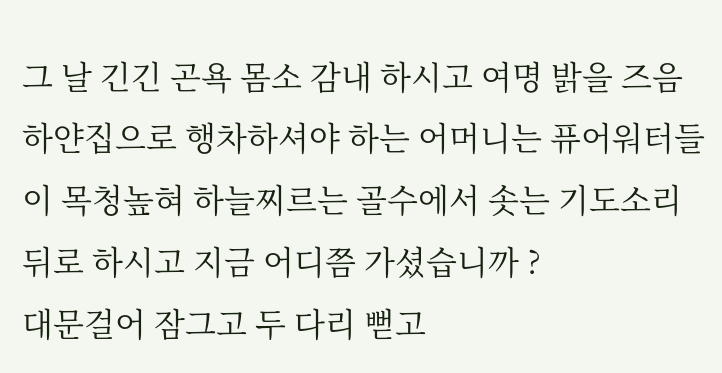그 날 긴긴 곤욕 몸소 감내 하시고 여명 밝을 즈음 하얀집으로 행차하셔야 하는 어머니는 퓨어워터들이 목청높혀 하늘찌르는 골수에서 솟는 기도소리 뒤로 하시고 지금 어디쯤 가셨습니까 ?
대문걸어 잠그고 두 다리 뻗고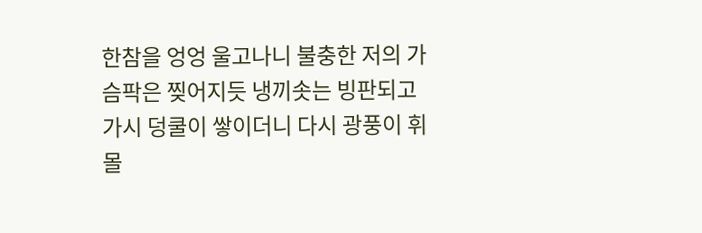한참을 엉엉 울고나니 불충한 저의 가슴팍은 찢어지듯 냉끼솟는 빙판되고
가시 덩쿨이 쌓이더니 다시 광풍이 휘몰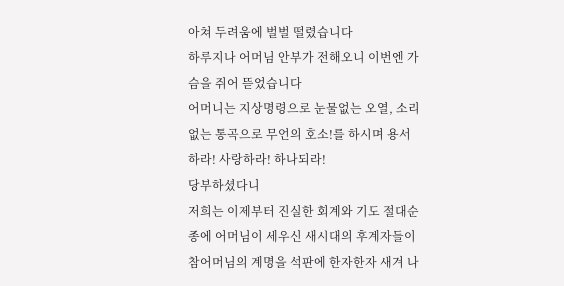아쳐 두려움에 벌벌 떨렸습니다
하루지나 어머님 안부가 전해오니 이번엔 가슴을 쥐어 뜯었습니다
어머니는 지상명령으로 눈물없는 오열, 소리없는 통곡으로 무언의 호소!를 하시며 용서하라! 사랑하라! 하나되라!
당부하셨다니
저희는 이제부터 진실한 회계와 기도 절대순종에 어머님이 세우신 새시대의 후계자들이 참어머님의 계명을 석판에 한자한자 새겨 나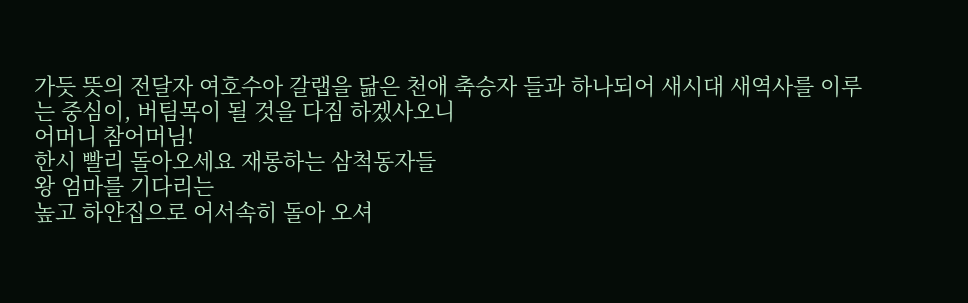가듯 뜻의 전달자 여호수아 갈랩을 닮은 천애 축승자 들과 하나되어 새시대 새역사를 이루는 중심이, 버팀목이 될 것을 다짐 하겠사오니
어머니 참어머님!
한시 빨리 돌아오세요 재롱하는 삼척동자들
왕 엄마를 기다리는
높고 하얀집으로 어서속히 돌아 오셔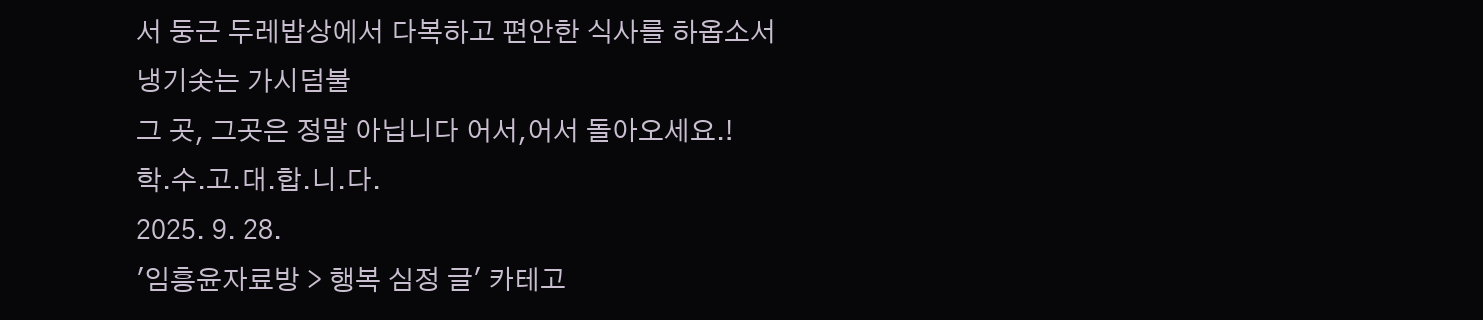서 둥근 두레밥상에서 다복하고 편안한 식사를 하옵소서
냉기솟는 가시덤불
그 곳, 그곳은 정말 아닙니다 어서,어서 돌아오세요.!
학.수.고.대.합.니.다.
2025. 9. 28.
'임흥윤자료방 > 행복 심정 글' 카테고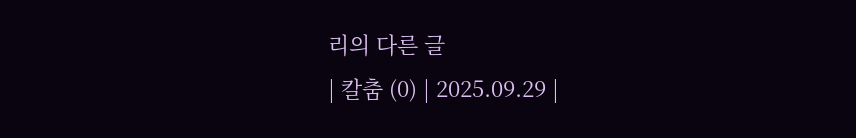리의 다른 글
| 칼춤 (0) | 2025.09.29 |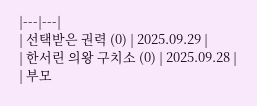|---|---|
| 선택받은 권력 (0) | 2025.09.29 |
| 한서린 의왕 구치소 (0) | 2025.09.28 |
| 부모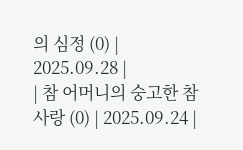의 심정 (0) | 2025.09.28 |
| 참 어머니의 숭고한 참사랑 (0) | 2025.09.24 |